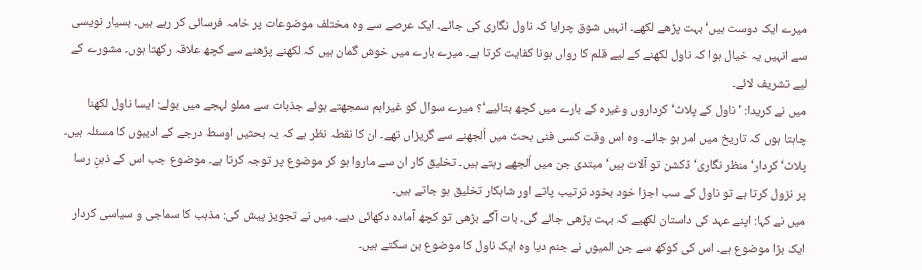میرے ایک دوست ہیں‘ بہت پڑھے لکھے۔ انہیں شوق چرایا کہ ناول نگاری کی جائے۔ ایک عرصے سے وہ مختلف موضوعات پر خامہ فرسائی کر رہے ہیں۔ بسیار نویسی سے انہیں یہ خیال ہوا کہ ناول لکھنے کے لیے قلم کا رواں ہونا کفایت کرتا ہے۔ میرے بارے میں خوش گمان ہیں کہ لکھنے پڑھنے سے کچھ علاقہ رکھتا ہوں۔ مشورے کے لیے تشریف لائے۔
میں نے کریدا: 'ناول کے پلاٹ‘ کرداروں وغیرہ کے بارے میں کچھ بتائیے‘؟ میرے سوال کو غیراہم سمجھتے ہوئے جذبات سے مملو لہجے میں بولے: ایسا ناول لکھنا چاہتا ہوں کہ تاریخ میں امر ہو جائے۔ وہ اس وقت کسی فنی بحث میں اُلجھنے سے گریزاں تھے۔ ان کا نقطہ نظر ہے کہ یہ بحثیں اوسط درجے کے ادیبوں کا مسئلہ ہیں۔ پلاٹ‘ کردار‘ منظر نگاری‘ ڈکشن تو آلات ہیں‘ مبتدی جن میں اُلجھے رہتے ہیں۔ تخلیق کار ان سے ماروا ہو کر موضوع پر توجہ کرتا ہے۔ موضوع جب اس کے ذہنِ رسا پر نزول کرتا ہے تو ناول کے سب اجزا خود بخود ترتیب پاتے اور شاہکار تخلیق ہو جاتے ہیں۔
میں نے کہا: اپنے عہد کی داستان لکھیے کہ بہت پڑھی جائے گی۔ بات آگے بڑھی تو کچھ آمادہ دکھائی دیے۔ میں نے تجویز پیش کی: مذہب کا سماجی و سیاسی کردار ایک بڑا موضوع ہے۔ اس کی کوکھ سے جن المیوں نے جنم دیا وہ ایک ناول کا موضوع بن سکتے ہیں۔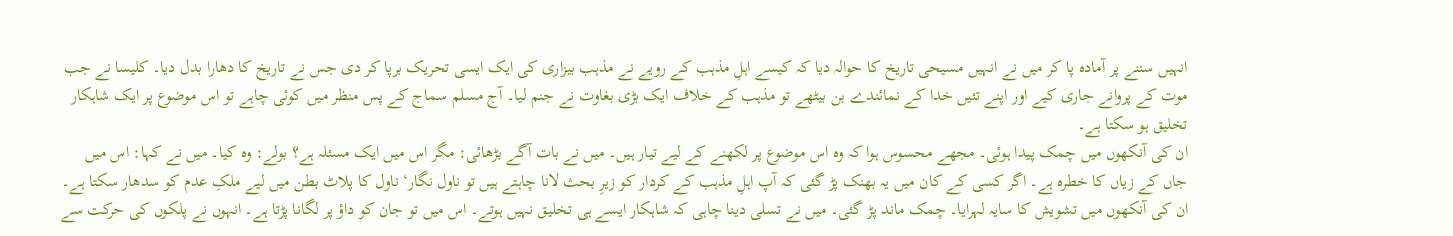انہیں سننے پر آمادہ پا کر میں نے انہیں مسیحی تاریخ کا حوالہ دیا کہ کیسے اہلِ مذہب کے رویے نے مذہب بیزاری کی ایک ایسی تحریک برپا کر دی جس نے تاریخ کا دھارا بدل دیا۔ کلیسا نے جب موت کے پروانے جاری کیے اور اپنے تئیں خدا کے نمائندے بن بیٹھے تو مذہب کے خلاف ایک بڑی بغاوت نے جنم لیا۔ آج مسلم سماج کے پس منظر میں کوئی چاہے تو اس موضوع پر ایک شاہکار تخلیق ہو سکتا ہے۔
ان کی آنکھوں میں چمک پیدا ہوئی۔ مجھے محسوس ہوا کہ وہ اس موضوع پر لکھنے کے لیے تیار ہیں۔ میں نے بات آگے بڑھائی: مگر اس میں ایک مسئلہ ہے؟ بولے: وہ کیا۔ میں نے کہا: اس میں جاں کے زیاں کا خطرہ ہے۔ اگر کسی کے کان میں یہ بھنک پڑ گئی کہ آپ اہلِ مذہب کے کردار کو زیرِ بحث لانا چاہتے ہیں تو ناول نگار‘ ناول کا پلاٹ بطن میں لیے ملکِ عدم کو سدھار سکتا ہے۔ ان کی آنکھوں میں تشویش کا سایہ لہرایا۔ چمک ماند پڑ گئی۔ میں نے تسلی دینا چاہی کہ شاہکار ایسے ہی تخلیق نہیں ہوتے۔ اس میں تو جان کو داؤ پر لگانا پڑتا ہے۔ انہوں نے پلکوں کی حرکت سے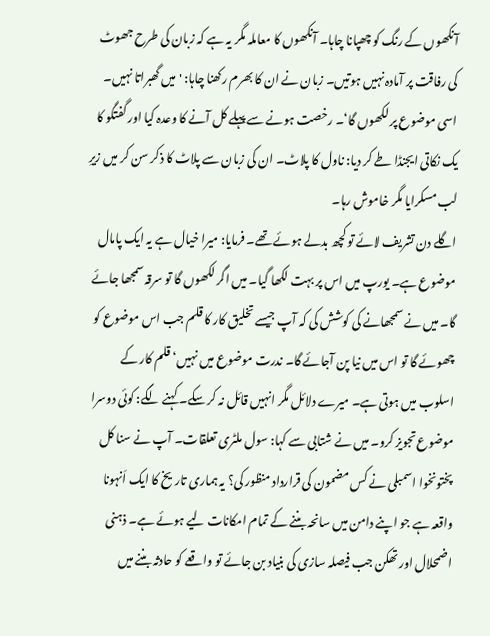آنکھوں کے رنگ کو چھپانا چاہا۔ آنکھوں کا معاملہ مگر یہ ہے کہ زبان کی طرح جھوٹ کی رفاقت پر آمادہ نہیں ہوتیں۔ زبان نے ان کا بھرم رکھنا چاہا: 'میں گھبراتا نہیں۔ اسی موضوع پر لکھوں گا‘۔ رخصت ہونے سے پہلے کل آنے کا وعدہ کیا اور گفتگو کا یک نکاتی ایجنڈا طے کر دیا: ناول کا پلاٹ۔ ان کی زبان سے پلاٹ کا ذکر سن کر میں زیرِ لب مسکرایا مگر خاموش رہا۔
اگلے دن تشریف لائے تو کچھ بدلے ہوئے تھے۔ فرمایا: میرا خیال ہے یہ ایک پامال موضوع ہے۔ یورپ میں اس پر بہت لکھا گیا۔ میں اگر لکھوں گا تو سرقہ سمجھا جائے گا۔ میں نے سمجھانے کی کوشش کی کہ آپ جیسے تخلیق کار کا قلم جب اس موضوع کو چھوئے گا تو اس میں نیا پن آجائے گا۔ ندرت موضوع میں نہیں‘ قلم کار کے اسلوب میں ہوتی ہے۔ میرے دلائل مگر انہیں قائل نہ کر سکے۔ کہنے لگے: کوئی دوسرا موضوع تجویز کرو۔ میں نے شتابی سے کہا: سول ملٹری تعلقات۔ آپ نے سنا کل پختونخوا اسمبلی نے کس مضمون کی قرارداد منظور کی؟ یہ ہماری تاریخ کا ایک اَنہونا واقعہ ہے جو اپنے دامن میں سانحہ بننے کے تمام امکانات لیے ہوئے ہے۔ ذہنی اضمحلال اور تھکن جب فیصلہ سازی کی بنیاد بن جائے تو واقعے کو حادثہ بننے میں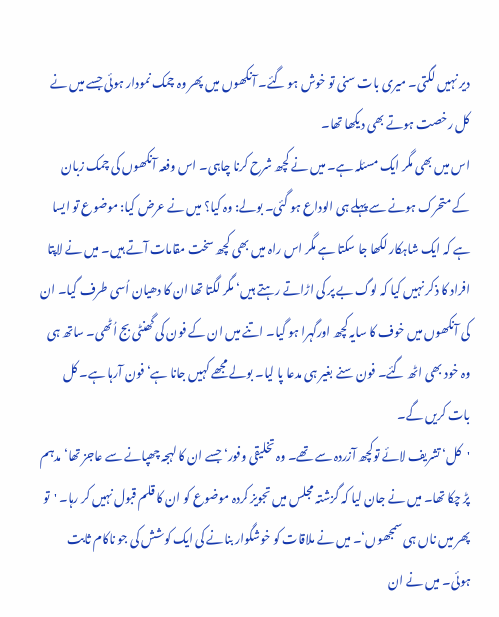دیر نہیں لگتی۔ میری بات سنی تو خوش ہو گئے۔ آنکھوں میں پھر وہ چمک نمودار ہوئی جسے میں نے کل رخصت ہوتے بھی دیکھا تھا۔
اس میں بھی مگر ایک مسئلہ ہے۔ میں نے کچھ شرح کرنا چاہی۔ اس وفعہ آنکھوں کی چمک زبان کے متحرک ہونے سے پہلے ہی الوداع ہو گئی۔ بولے: وہ کیا؟ میں نے عرض کیا: موضوع تو ایسا ہے کہ ایک شاہکار لکھا جا سکتا ہے مگر اس راہ میں بھی کچھ سخت مقامات آتے ہیں۔ میں نے لاپتا افراد کا ذکر نہیں کیا کہ لوگ بے پر کی اڑاتے رہتے ہیں‘ مگر لگتا تھا ان کا دھیان اُسی طرف گیا۔ ان کی آنکھوں میں خوف کا سایہ کچھ اورگہرا ہو گیا۔ اتنے میں ان کے فون کی گھنٹی بج اُٹھی۔ ساتھ ہی وہ خود بھی اٹھ گئے۔ فون سنے بغیر ہی مدعا پا لیا۔ بولے مجھے کہیں جانا ہے‘ فون آرہا ہے۔ کل بات کریں گے۔
'کل‘ تشریف لائے توکچھ آزردہ سے تھے۔ وہ تخلیقی وفور‘ جسے ان کا لہجہ چھپانے سے عاجز تھا‘ مدہم پڑ چکا تھا۔ میں نے جان لیا کہ گزشتہ مجلس میں تجویز کردہ موضوع کو ان کا قلم قبول نہیں کر رہا۔ 'تو پھر میں ناں ہی سمجھوں‘۔ میں نے ملاقات کو خوشگوار بنانے کی ایک کوشش کی جو ناکام ثابت ہوئی۔ میں نے ان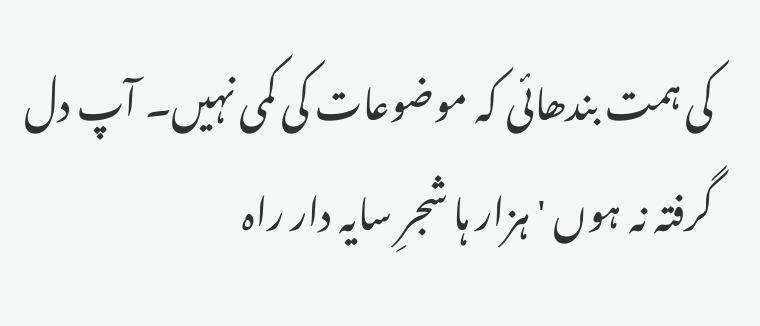کی ہمت بندھائی کہ موضوعات کی کمی نہیں۔ آپ دل گرفتہ نہ ہوں 'ہزار ہا شجرِ سایہ دار راہ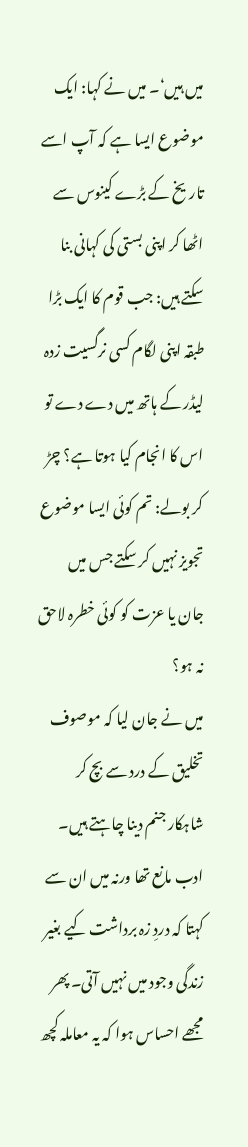میں ہیں‘۔ میں نے کہا: ایک موضوع ایسا ہے کہ آپ اسے تاریخ کے بڑے کینوس سے اٹھا کر اپنی بستی کی کہانی بنا سکتے ہیں: جب قوم کا ایک بڑا طبقہ اپنی لگام کسی نرگسیت زدہ لیڈر کے ہاتھ میں دے دے تو اس کا انجام کیا ہوتا ہے؟ چڑ کر بولے: تم کوئی ایسا موضوع تجویز نہیں کر سکتے جس میں جان یا عزت کو کوئی خطرہ لاحق نہ ہو؟
میں نے جان لیا کہ موصوف تخلیق کے درد سے بچ کر شاہکار جنم دینا چاہتے ہیں۔ ادب مانع تھا ورنہ میں ان سے کہتا کہ دردِ زہ برداشت کیے بغیر زندگی وجود میں نہیں آتی۔ پھر مجھے احساس ہوا کہ یہ معاملہ کچھ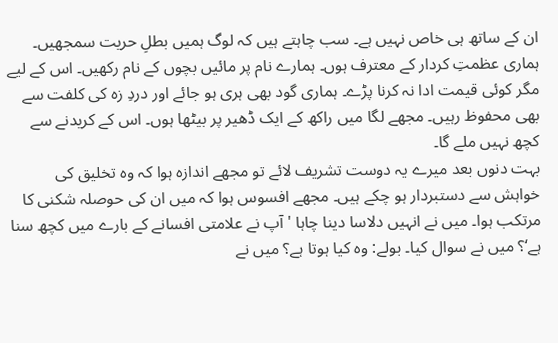ان کے ساتھ ہی خاص نہیں ہے۔ سب چاہتے ہیں کہ لوگ ہمیں بطلِ حریت سمجھیں۔ ہماری عظمتِ کردار کے معترف ہوں۔ ہمارے نام پر مائیں بچوں کے نام رکھیں۔ اس کے لیے مگر کوئی قیمت ادا نہ کرنا پڑے۔ ہماری گود بھی ہری ہو جائے اور دردِ زہ کی کلفت سے بھی محفوظ رہیں۔ مجھے لگا میں راکھ کے ایک ڈھیر پر بیٹھا ہوں۔ اس کے کریدنے سے کچھ نہیں ملے گا۔
بہت دنوں بعد میرے یہ دوست تشریف لائے تو مجھے اندازہ ہوا کہ وہ تخلیق کی خواہش سے دستبردار ہو چکے ہیں۔ مجھے افسوس ہوا کہ میں ان کی حوصلہ شکنی کا مرتکب ہوا۔ میں نے انہیں دلاسا دینا چاہا 'آپ نے علامتی افسانے کے بارے میں کچھ سنا ہے‘؟ میں نے سوال کیا۔ بولے: وہ کیا ہوتا ہے؟ میں نے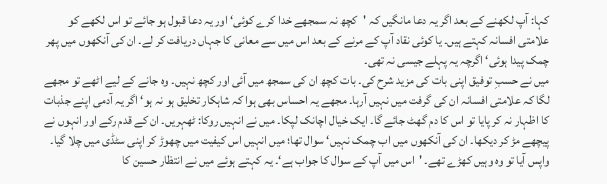کہا: آپ لکھنے کے بعد اگر یہ دعا مانگیں کہ 'کچھ نہ سمجھے خدا کرے کوئی‘ اور یہ دعا قبول ہو جائے تو اس لکھے کو علامتی افسانہ کہتے ہیں۔ یا کوئی نقاد آپ کے مرنے کے بعد اس میں سے معانی کا جہاں دریافت کر لے۔ ان کی آنکھوں میں پھر چمک پیدا ہوئی‘ اگرچہ یہ پہلے جیسی نہ تھی۔
میں نے حسبِ توفیق اپنی بات کی مزید شرح کی۔ بات کچھ ان کی سمجھ میں آئی اور کچھ نہیں۔ وہ جانے کے لیے اٹھے تو مجھے لگا کہ علامتی افسانہ ان کی گرفت میں نہیں آرہا۔ مجھے یہ احساس بھی ہوا کہ شاہکار تخلیق ہو نہ ہو‘ اگر یہ آدمی اپنے جذبات کا اظہار نہ کر پایا تو اس کا دم گھٹ جائے گا۔ ایک خیال اچانک لپکا۔ میں نے انہیں روکا: ٹھہریں۔ ان کے قدم رکے اور انہوں نے پیچھے مڑ کر دیکھا۔ ان کی آنکھوں میں اب چمک نہیں‘ سوال تھا؛ میں انہیں اس کیفیت میں چھوڑ کر اپنی سٹڈی میں چلا گیا۔ واپس آیا تو وہ وہیں کھڑے تھے۔ 'اس میں آپ کے سوال کا جواب ہے‘۔ یہ کہتے ہوئے میں نے انتظار حسین کا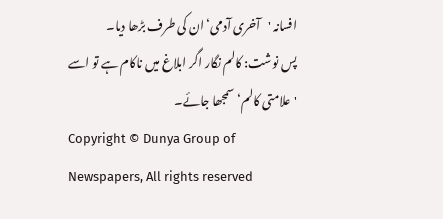افسانہ 'آخری آدمی‘ ان کی طرف بڑھا دیا۔
پس نوشت: کالم نگار اگر ابلاغ میں ناکام ہے تو اسے 'علامتی کالم‘ سمجھا جائے۔
Copyright © Dunya Group of Newspapers, All rights reserved